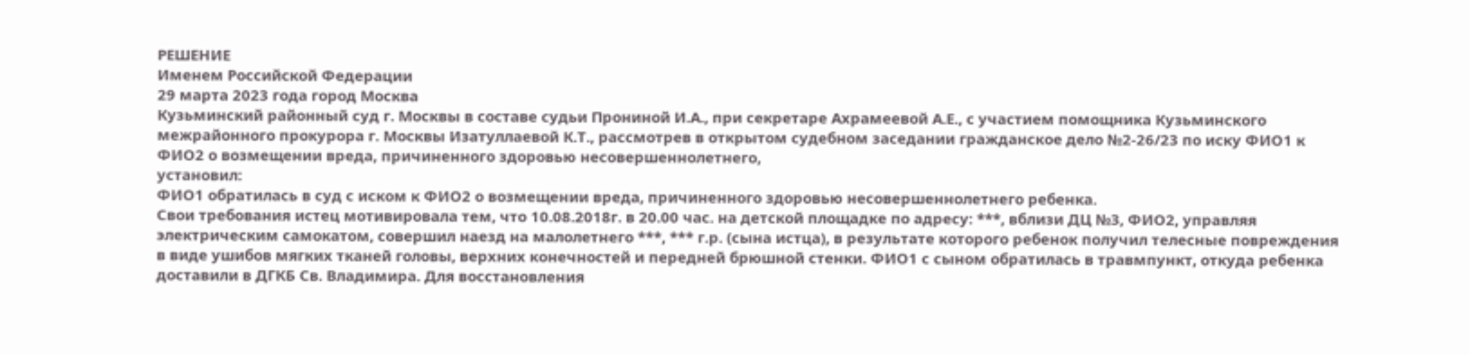РЕШЕНИЕ
Именем Российской Федерации
29 марта 2023 года город Москва
Кузьминский районный суд г. Москвы в составе судьи Прониной И.А., при секретаре Ахрамеевой А.Е., с участием помощника Кузьминского межрайонного прокурора г. Москвы Изатуллаевой К.Т., рассмотрев в открытом судебном заседании гражданское дело №2-26/23 по иску ФИО1 к ФИО2 о возмещении вреда, причиненного здоровью несовершеннолетнего,
установил:
ФИО1 обратилась в суд с иском к ФИО2 о возмещении вреда, причиненного здоровью несовершеннолетнего ребенка.
Свои требования истец мотивировала тем, что 10.08.2018г. в 20.00 час. на детской площадке по адресу: ***, вблизи ДЦ №3, ФИО2, управляя электрическим самокатом, совершил наезд на малолетнего ***, *** г.р. (сына истца), в результате которого ребенок получил телесные повреждения в виде ушибов мягких тканей головы, верхних конечностей и передней брюшной стенки. ФИО1 с сыном обратилась в травмпункт, откуда ребенка доставили в ДГКБ Св. Владимира. Для восстановления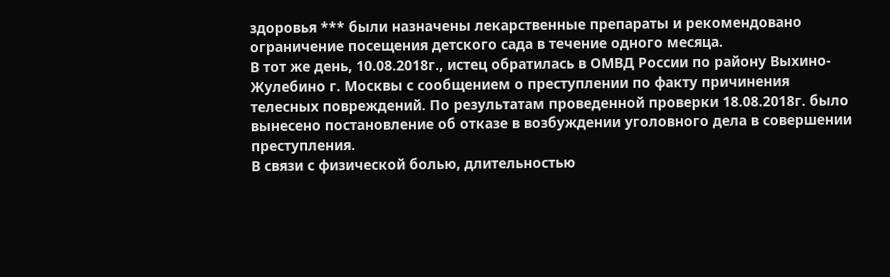здоровья *** были назначены лекарственные препараты и рекомендовано ограничение посещения детского сада в течение одного месяца.
В тот же день, 10.08.2018г., истец обратилась в ОМВД России по району Выхино-Жулебино г. Москвы с сообщением о преступлении по факту причинения телесных повреждений. По результатам проведенной проверки 18.08.2018г. было вынесено постановление об отказе в возбуждении уголовного дела в совершении преступления.
В связи с физической болью, длительностью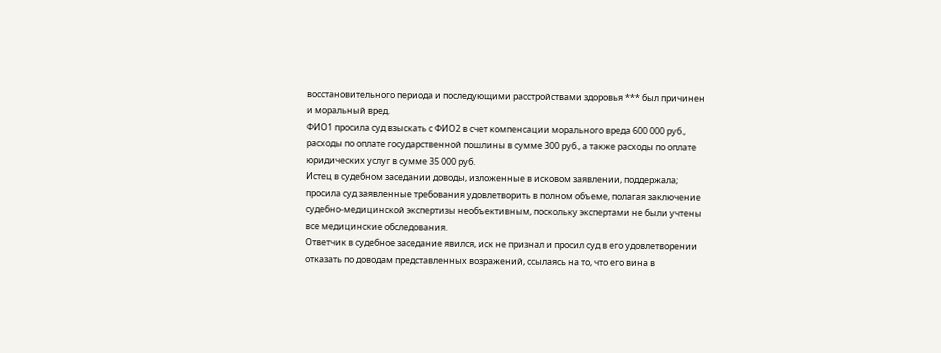восстановительного периода и последующими расстройствами здоровья *** был причинен и моральный вред.
ФИО1 просила суд взыскать с ФИО2 в счет компенсации морального вреда 600 000 руб., расходы по оплате государственной пошлины в сумме 300 руб., а также расходы по оплате юридических услуг в сумме 35 000 руб.
Истец в судебном заседании доводы, изложенные в исковом заявлении, поддержала; просила суд заявленные требования удовлетворить в полном объеме, полагая заключение судебно-медицинской экспертизы необъективным, поскольку экспертами не были учтены все медицинские обследования.
Ответчик в судебное заседание явился, иск не признал и просил суд в его удовлетворении отказать по доводам представленных возражений, ссылаясь на то, что его вина в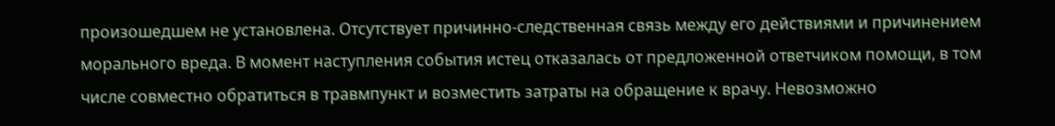произошедшем не установлена. Отсутствует причинно-следственная связь между его действиями и причинением морального вреда. В момент наступления события истец отказалась от предложенной ответчиком помощи, в том числе совместно обратиться в травмпункт и возместить затраты на обращение к врачу. Невозможно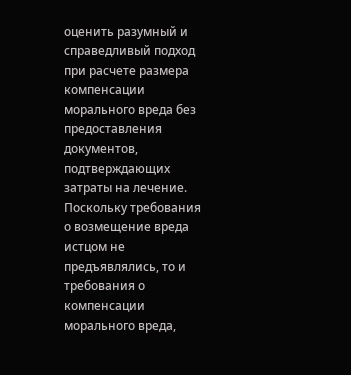оценить разумный и справедливый подход при расчете размера компенсации морального вреда без предоставления документов, подтверждающих затраты на лечение. Поскольку требования о возмещение вреда истцом не предъявлялись, то и требования о компенсации морального вреда,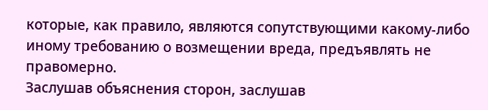которые, как правило, являются сопутствующими какому-либо иному требованию о возмещении вреда, предъявлять не правомерно.
Заслушав объяснения сторон, заслушав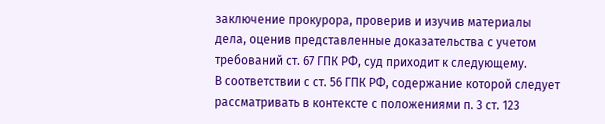заключение прокурора, проверив и изучив материалы дела, оценив представленные доказательства с учетом требований ст. 67 ГПК РФ, суд приходит к следующему.
В соответствии с ст. 56 ГПК РФ, содержание которой следует рассматривать в контексте с положениями п. 3 ст. 123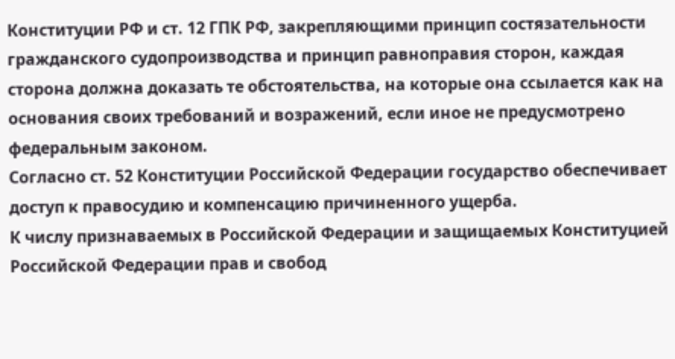Конституции РФ и ст. 12 ГПК РФ, закрепляющими принцип состязательности гражданского судопроизводства и принцип равноправия сторон, каждая сторона должна доказать те обстоятельства, на которые она ссылается как на основания своих требований и возражений, если иное не предусмотрено федеральным законом.
Согласно ст. 52 Конституции Российской Федерации государство обеспечивает доступ к правосудию и компенсацию причиненного ущерба.
К числу признаваемых в Российской Федерации и защищаемых Конституцией Российской Федерации прав и свобод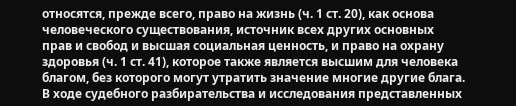относятся, прежде всего, право на жизнь (ч. 1 ст. 20), как основа человеческого существования, источник всех других основных прав и свобод и высшая социальная ценность, и право на охрану здоровья (ч. 1 ст. 41), которое также является высшим для человека благом, без которого могут утратить значение многие другие блага.
В ходе судебного разбирательства и исследования представленных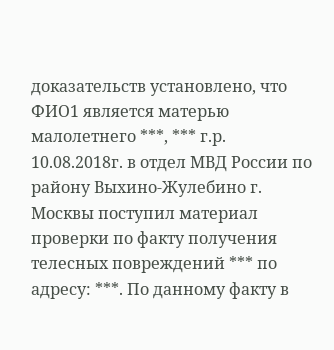доказательств установлено, что ФИО1 является матерью малолетнего ***, *** г.р.
10.08.2018г. в отдел МВД России по району Выхино-Жулебино г. Москвы поступил материал проверки по факту получения телесных повреждений *** по адресу: ***. По данному факту в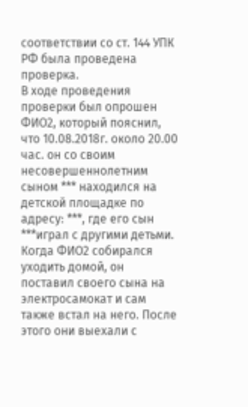соответствии со ст. 144 УПК РФ была проведена проверка.
В ходе проведения проверки был опрошен ФИО2, который пояснил, что 10.08.2018г. около 20.00 час. он со своим несовершеннолетним сыном *** находился на детской площадке по адресу: ***, где его сын ***играл с другими детьми. Когда ФИО2 собирался уходить домой, он поставил своего сына на электросамокат и сам также встал на него. После этого они выехали с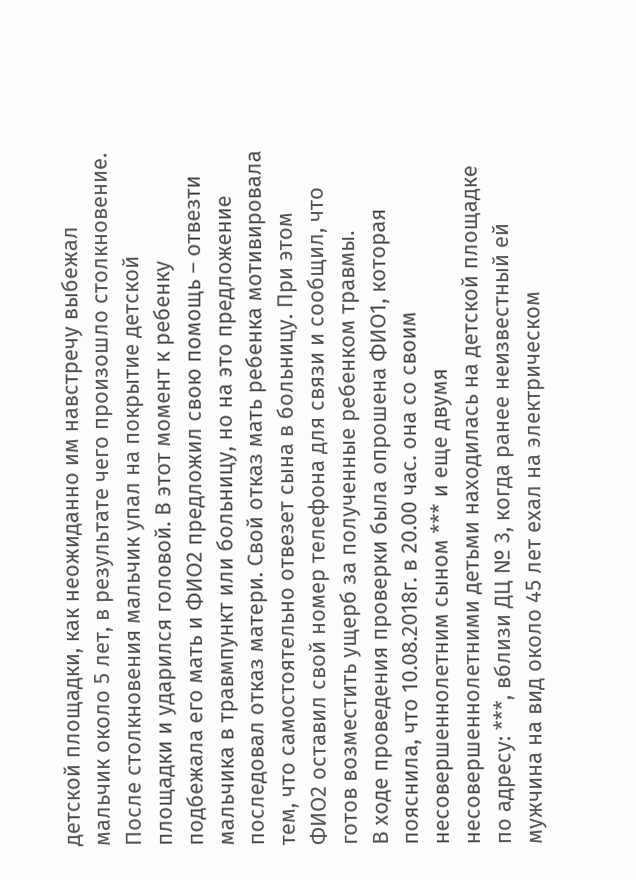детской площадки, как неожиданно им навстречу выбежал мальчик около 5 лет, в результате чего произошло столкновение. После столкновения мальчик упал на покрытие детской площадки и ударился головой. В этот момент к ребенку подбежала его мать и ФИО2 предложил свою помощь – отвезти мальчика в травмпункт или больницу, но на это предложение последовал отказ матери. Свой отказ мать ребенка мотивировала тем, что самостоятельно отвезет сына в больницу. При этом ФИО2 оставил свой номер телефона для связи и сообщил, что готов возместить ущерб за полученные ребенком травмы.
В ходе проведения проверки была опрошена ФИО1, которая пояснила, что 10.08.2018г. в 20.00 час. она со своим несовершеннолетним сыном *** и еще двумя несовершеннолетними детьми находилась на детской площадке по адресу: ***, вблизи ДЦ № 3, когда ранее неизвестный ей мужчина на вид около 45 лет ехал на электрическом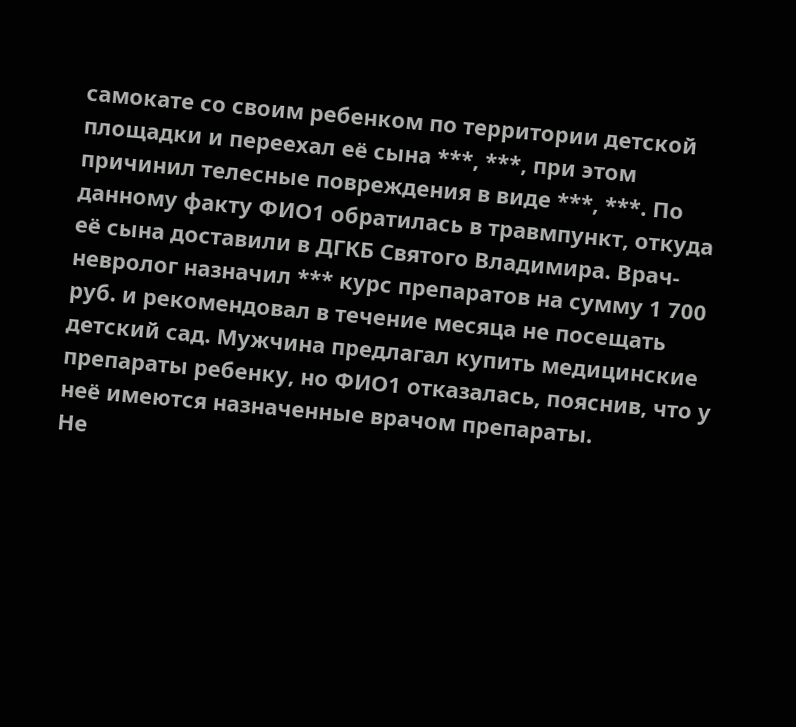самокате со своим ребенком по территории детской площадки и переехал её сына ***, ***, при этом причинил телесные повреждения в виде ***, ***. По данному факту ФИО1 обратилась в травмпункт, откуда её сына доставили в ДГКБ Святого Владимира. Врач-невролог назначил *** курс препаратов на сумму 1 700 руб. и рекомендовал в течение месяца не посещать детский сад. Мужчина предлагал купить медицинские препараты ребенку, но ФИО1 отказалась, пояснив, что у неё имеются назначенные врачом препараты.
Не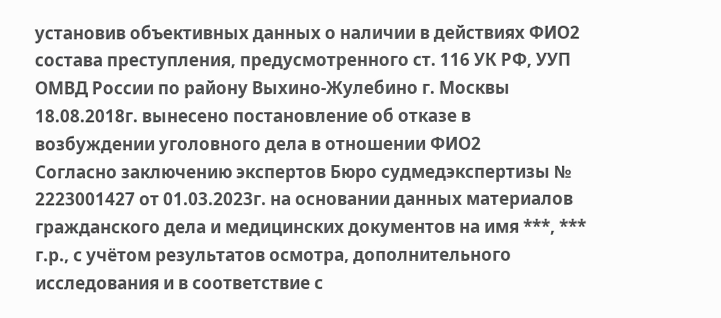установив объективных данных о наличии в действиях ФИО2 состава преступления, предусмотренного ст. 116 УК РФ, УУП ОМВД России по району Выхино-Жулебино г. Москвы 18.08.2018г. вынесено постановление об отказе в возбуждении уголовного дела в отношении ФИО2
Согласно заключению экспертов Бюро судмедэкспертизы № 2223001427 от 01.03.2023г. на основании данных материалов гражданского дела и медицинских документов на имя ***, *** г.р., с учётом результатов осмотра, дополнительного исследования и в соответствие с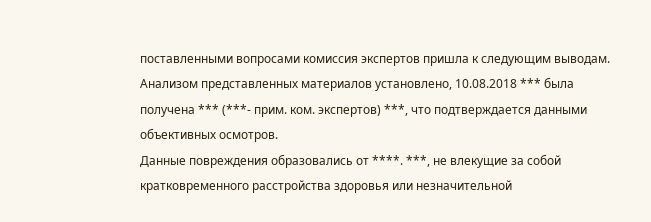поставленными вопросами комиссия экспертов пришла к следующим выводам.
Анализом представленных материалов установлено, 10.08.2018 *** была получена *** (***- прим. ком. экспертов) ***, что подтверждается данными объективных осмотров.
Данные повреждения образовались от ****. ***, не влекущие за собой кратковременного расстройства здоровья или незначительной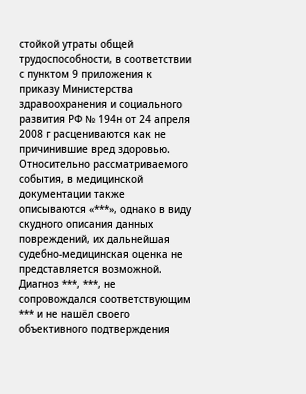стойкой утраты общей трудоспособности, в соответствии с пунктом 9 приложения к приказу Министерства здравоохранения и социального развития РФ № 194н от 24 апреля 2008 г расцениваются как не причинившие вред здоровью.
Относительно рассматриваемого события, в медицинской документации также описываются «***», однако в виду скудного описания данных повреждений, их дальнейшая судебно-медицинская оценка не представляется возможной.
Диагноз ***, ***, не сопровождался соответствующим *** и не нашёл своего объективного подтверждения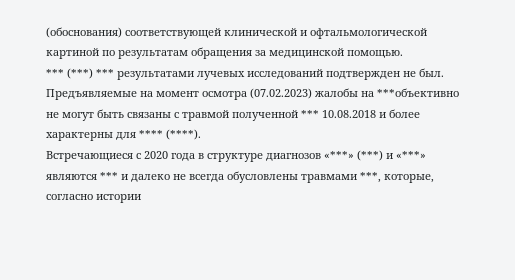(обоснования) соответствующей клинической и офтальмологической картиной по результатам обращения за медицинской помощью.
*** (***) *** результатами лучевых исследований подтвержден не был.
Предъявляемые на момент осмотра (07.02.2023) жалобы на ***объективно не могут быть связаны с травмой полученной *** 10.08.2018 и более характерны для **** (****).
Встречающиеся с 2020 года в структуре диагнозов «***» (***) и «***» являются *** и далеко не всегда обусловлены травмами ***, которые, согласно истории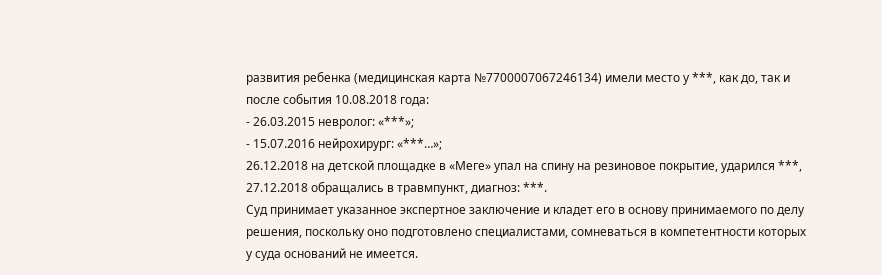развития ребенка (медицинская карта №7700007067246134) имели место у ***, как до, так и после события 10.08.2018 года:
- 26.03.2015 невролог: «***»;
- 15.07.2016 нейрохирург: «***…»;
26.12.2018 на детской площадке в «Меге» упал на спину на резиновое покрытие, ударился ***, 27.12.2018 обращались в травмпункт, диагноз: ***.
Суд принимает указанное экспертное заключение и кладет его в основу принимаемого по делу решения, поскольку оно подготовлено специалистами, сомневаться в компетентности которых у суда оснований не имеется.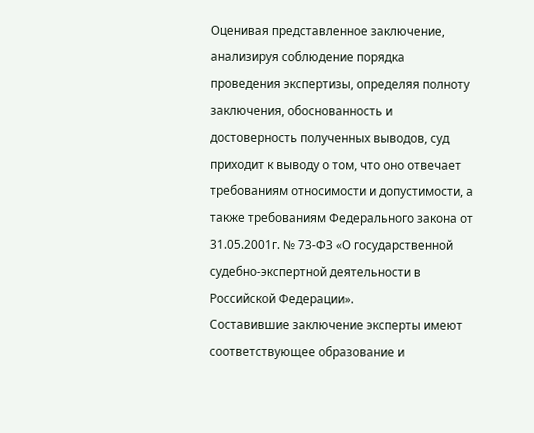Оценивая представленное заключение, анализируя соблюдение порядка проведения экспертизы, определяя полноту заключения, обоснованность и достоверность полученных выводов, суд приходит к выводу о том, что оно отвечает требованиям относимости и допустимости, а также требованиям Федерального закона от 31.05.2001г. № 73-ФЗ «О государственной судебно-экспертной деятельности в Российской Федерации».
Составившие заключение эксперты имеют соответствующее образование и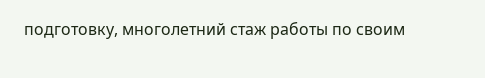подготовку, многолетний стаж работы по своим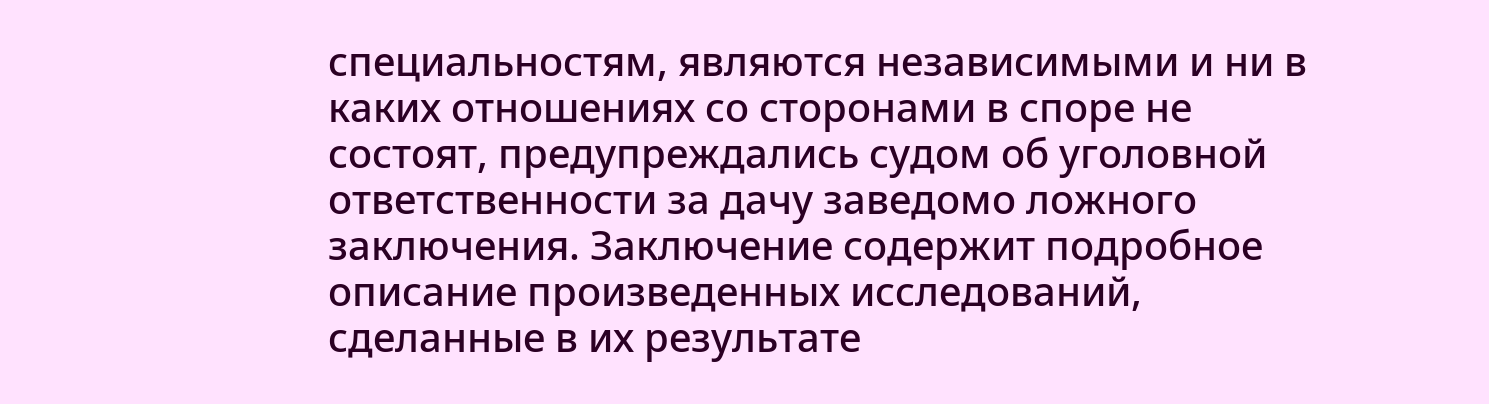специальностям, являются независимыми и ни в каких отношениях со сторонами в споре не состоят, предупреждались судом об уголовной ответственности за дачу заведомо ложного заключения. Заключение содержит подробное описание произведенных исследований, сделанные в их результате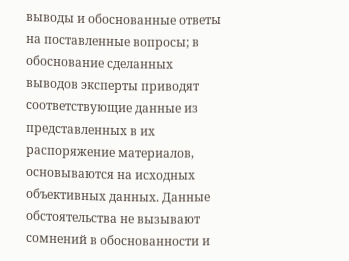выводы и обоснованные ответы на поставленные вопросы; в обоснование сделанных выводов эксперты приводят соответствующие данные из представленных в их распоряжение материалов, основываются на исходных объективных данных. Данные обстоятельства не вызывают сомнений в обоснованности и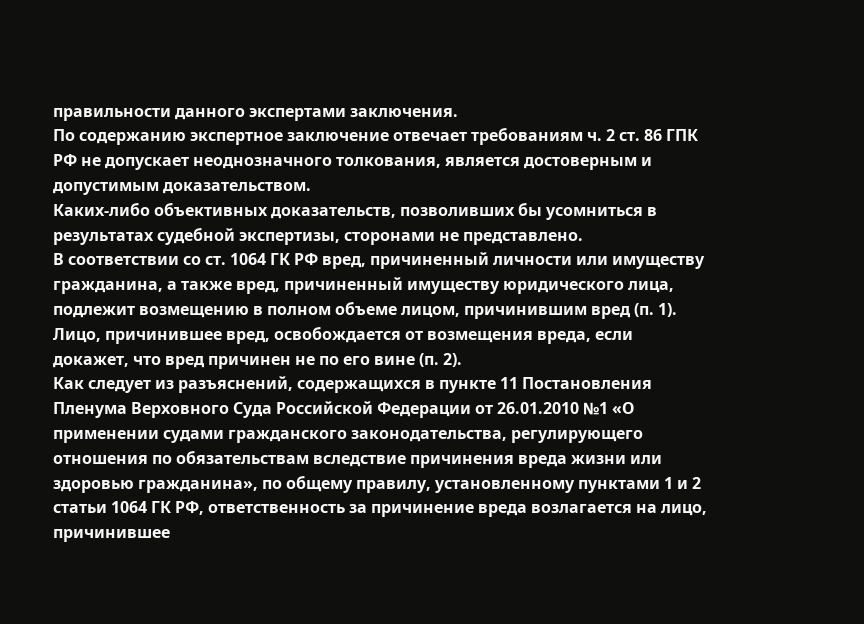правильности данного экспертами заключения.
По содержанию экспертное заключение отвечает требованиям ч. 2 ст. 86 ГПК РФ не допускает неоднозначного толкования, является достоверным и допустимым доказательством.
Каких-либо объективных доказательств, позволивших бы усомниться в результатах судебной экспертизы, сторонами не представлено.
В соответствии со ст. 1064 ГК РФ вред, причиненный личности или имуществу гражданина, а также вред, причиненный имуществу юридического лица, подлежит возмещению в полном объеме лицом, причинившим вред (п. 1).
Лицо, причинившее вред, освобождается от возмещения вреда, если докажет, что вред причинен не по его вине (п. 2).
Как следует из разъяснений, содержащихся в пункте 11 Постановления Пленума Верховного Суда Российской Федерации от 26.01.2010 №1 «О применении судами гражданского законодательства, регулирующего отношения по обязательствам вследствие причинения вреда жизни или здоровью гражданина», по общему правилу, установленному пунктами 1 и 2 статьи 1064 ГК РФ, ответственность за причинение вреда возлагается на лицо, причинившее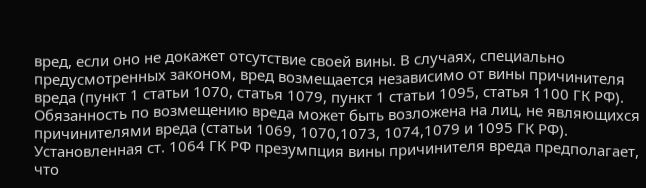вред, если оно не докажет отсутствие своей вины. В случаях, специально предусмотренных законом, вред возмещается независимо от вины причинителя вреда (пункт 1 статьи 1070, статья 1079, пункт 1 статьи 1095, статья 1100 ГК РФ). Обязанность по возмещению вреда может быть возложена на лиц, не являющихся причинителями вреда (статьи 1069, 1070,1073, 1074,1079 и 1095 ГК РФ).
Установленная ст. 1064 ГК РФ презумпция вины причинителя вреда предполагает, что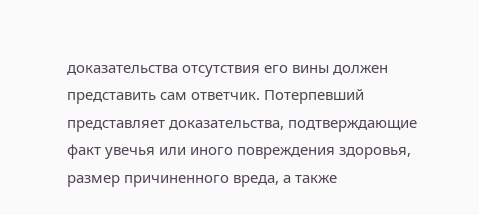доказательства отсутствия его вины должен представить сам ответчик. Потерпевший представляет доказательства, подтверждающие факт увечья или иного повреждения здоровья, размер причиненного вреда, а также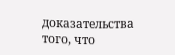доказательства того, что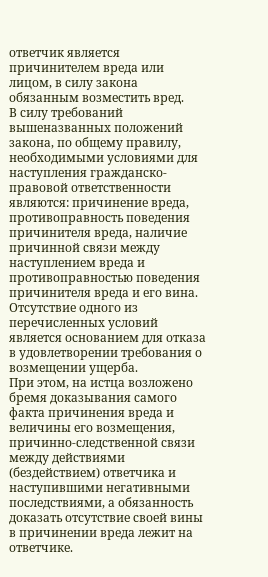ответчик является причинителем вреда или лицом, в силу закона обязанным возместить вред.
В силу требований вышеназванных положений закона, по общему правилу, необходимыми условиями для наступления гражданско-правовой ответственности являются: причинение вреда, противоправность поведения причинителя вреда, наличие причинной связи между наступлением вреда и противоправностью поведения причинителя вреда и его вина. Отсутствие одного из перечисленных условий является основанием для отказа в удовлетворении требования о возмещении ущерба.
При этом, на истца возложено бремя доказывания самого факта причинения вреда и величины его возмещения, причинно-следственной связи между действиями (бездействием) ответчика и наступившими негативными последствиями, а обязанность доказать отсутствие своей вины в причинении вреда лежит на ответчике.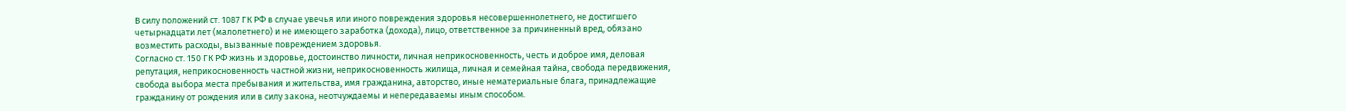В силу положений ст. 1087 ГК РФ в случае увечья или иного повреждения здоровья несовершеннолетнего, не достигшего четырнадцати лет (малолетнего) и не имеющего заработка (дохода), лицо, ответственное за причиненный вред, обязано возместить расходы, вызванные повреждением здоровья.
Согласно ст. 150 ГК РФ жизнь и здоровье, достоинство личности, личная неприкосновенность, честь и доброе имя, деловая репутация, неприкосновенность частной жизни, неприкосновенность жилища, личная и семейная тайна, свобода передвижения, свобода выбора места пребывания и жительства, имя гражданина, авторство, иные нематериальные блага, принадлежащие гражданину от рождения или в силу закона, неотчуждаемы и непередаваемы иным способом.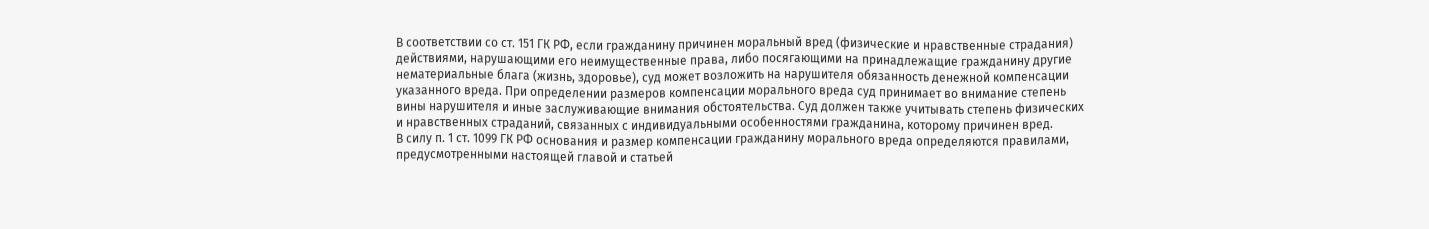В соответствии со ст. 151 ГК РФ, если гражданину причинен моральный вред (физические и нравственные страдания) действиями, нарушающими его неимущественные права, либо посягающими на принадлежащие гражданину другие нематериальные блага (жизнь, здоровье), суд может возложить на нарушителя обязанность денежной компенсации указанного вреда. При определении размеров компенсации морального вреда суд принимает во внимание степень вины нарушителя и иные заслуживающие внимания обстоятельства. Суд должен также учитывать степень физических и нравственных страданий, связанных с индивидуальными особенностями гражданина, которому причинен вред.
В силу п. 1 ст. 1099 ГК РФ основания и размер компенсации гражданину морального вреда определяются правилами, предусмотренными настоящей главой и статьей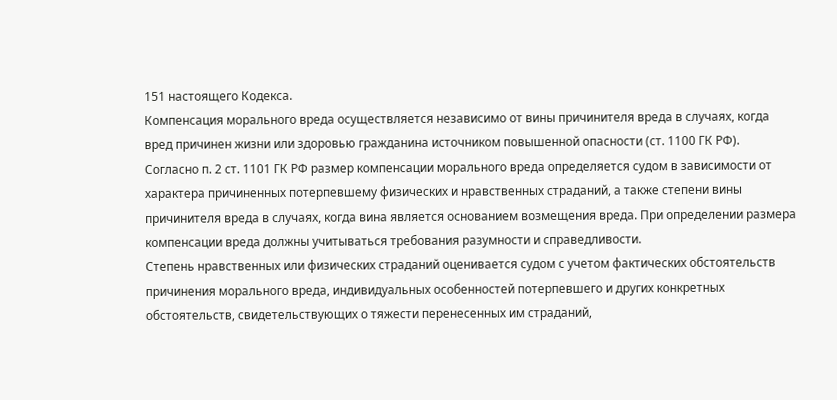151 настоящего Кодекса.
Компенсация морального вреда осуществляется независимо от вины причинителя вреда в случаях, когда вред причинен жизни или здоровью гражданина источником повышенной опасности (ст. 1100 ГК РФ).
Согласно п. 2 ст. 1101 ГК РФ размер компенсации морального вреда определяется судом в зависимости от характера причиненных потерпевшему физических и нравственных страданий, а также степени вины причинителя вреда в случаях, когда вина является основанием возмещения вреда. При определении размера компенсации вреда должны учитываться требования разумности и справедливости.
Степень нравственных или физических страданий оценивается судом с учетом фактических обстоятельств причинения морального вреда, индивидуальных особенностей потерпевшего и других конкретных обстоятельств, свидетельствующих о тяжести перенесенных им страданий,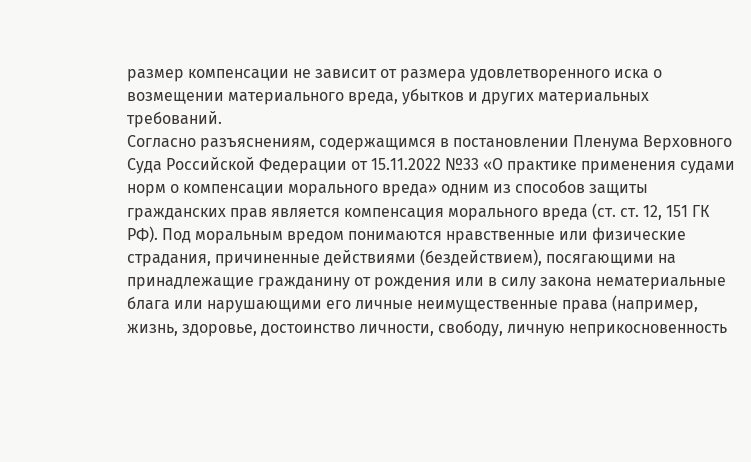размер компенсации не зависит от размера удовлетворенного иска о возмещении материального вреда, убытков и других материальных требований.
Согласно разъяснениям, содержащимся в постановлении Пленума Верховного Суда Российской Федерации от 15.11.2022 №33 «О практике применения судами норм о компенсации морального вреда» одним из способов защиты гражданских прав является компенсация морального вреда (ст. ст. 12, 151 ГК РФ). Под моральным вредом понимаются нравственные или физические страдания, причиненные действиями (бездействием), посягающими на принадлежащие гражданину от рождения или в силу закона нематериальные блага или нарушающими его личные неимущественные права (например, жизнь, здоровье, достоинство личности, свободу, личную неприкосновенность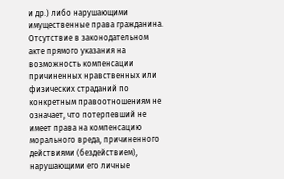и др.) либо нарушающими имущественные права гражданина.
Отсутствие в законодательном акте прямого указания на возможность компенсации причиненных нравственных или физических страданий по конкретным правоотношениям не означает, что потерпевший не имеет права на компенсацию морального вреда, причиненного действиями (бездействием), нарушающими его личные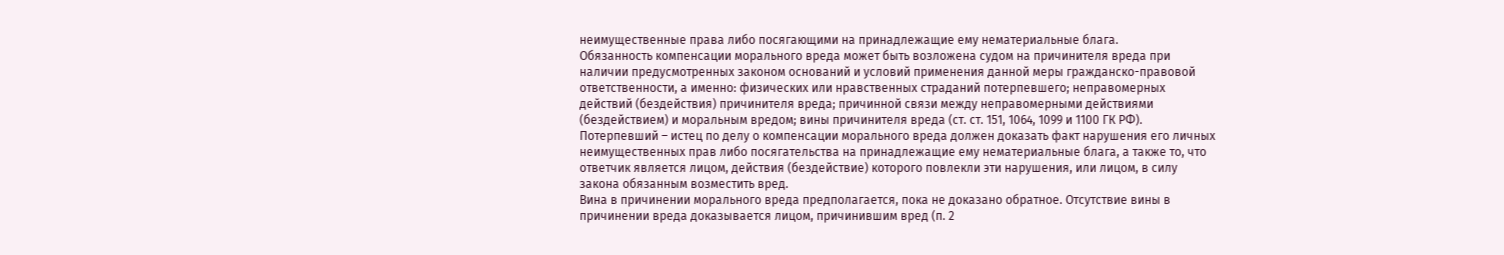неимущественные права либо посягающими на принадлежащие ему нематериальные блага.
Обязанность компенсации морального вреда может быть возложена судом на причинителя вреда при наличии предусмотренных законом оснований и условий применения данной меры гражданско-правовой ответственности, а именно: физических или нравственных страданий потерпевшего; неправомерных действий (бездействия) причинителя вреда; причинной связи между неправомерными действиями (бездействием) и моральным вредом; вины причинителя вреда (ст. ст. 151, 1064, 1099 и 1100 ГК РФ).
Потерпевший – истец по делу о компенсации морального вреда должен доказать факт нарушения его личных неимущественных прав либо посягательства на принадлежащие ему нематериальные блага, а также то, что ответчик является лицом, действия (бездействие) которого повлекли эти нарушения, или лицом, в силу закона обязанным возместить вред.
Вина в причинении морального вреда предполагается, пока не доказано обратное. Отсутствие вины в причинении вреда доказывается лицом, причинившим вред (п. 2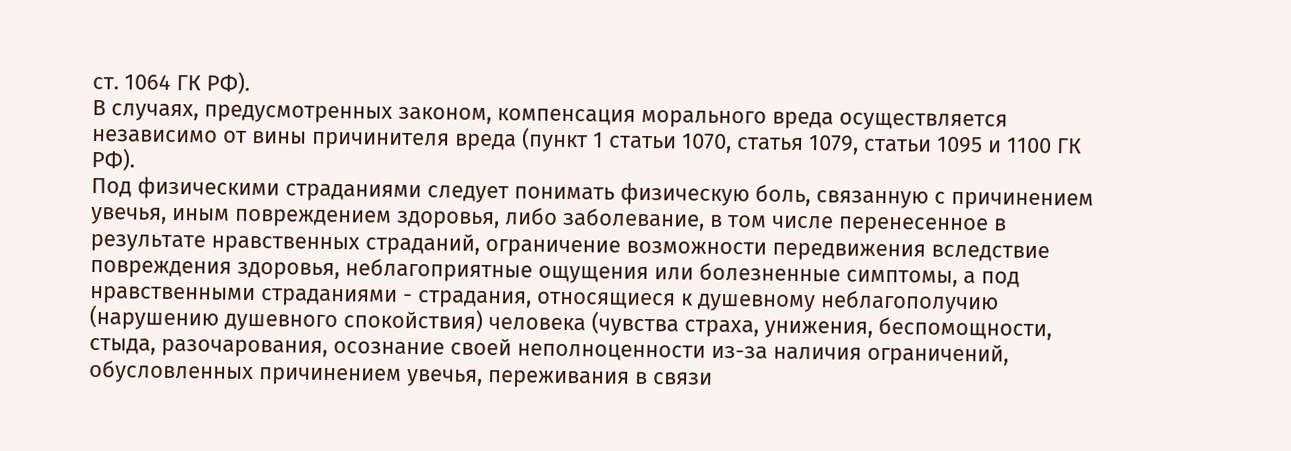ст. 1064 ГК РФ).
В случаях, предусмотренных законом, компенсация морального вреда осуществляется независимо от вины причинителя вреда (пункт 1 статьи 1070, статья 1079, статьи 1095 и 1100 ГК РФ).
Под физическими страданиями следует понимать физическую боль, связанную с причинением увечья, иным повреждением здоровья, либо заболевание, в том числе перенесенное в результате нравственных страданий, ограничение возможности передвижения вследствие повреждения здоровья, неблагоприятные ощущения или болезненные симптомы, а под нравственными страданиями - страдания, относящиеся к душевному неблагополучию (нарушению душевного спокойствия) человека (чувства страха, унижения, беспомощности, стыда, разочарования, осознание своей неполноценности из-за наличия ограничений, обусловленных причинением увечья, переживания в связи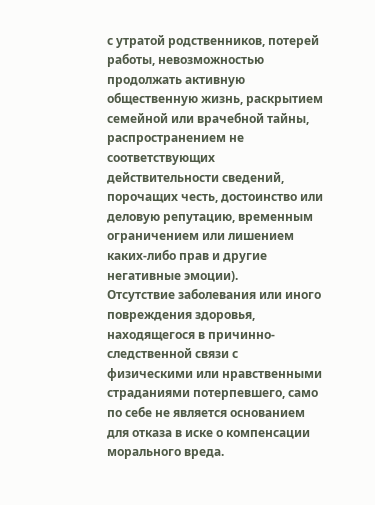с утратой родственников, потерей работы, невозможностью продолжать активную общественную жизнь, раскрытием семейной или врачебной тайны, распространением не соответствующих действительности сведений, порочащих честь, достоинство или деловую репутацию, временным ограничением или лишением каких-либо прав и другие негативные эмоции).
Отсутствие заболевания или иного повреждения здоровья, находящегося в причинно-следственной связи с физическими или нравственными страданиями потерпевшего, само по себе не является основанием для отказа в иске о компенсации морального вреда.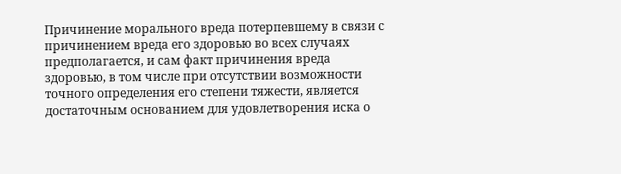Причинение морального вреда потерпевшему в связи с причинением вреда его здоровью во всех случаях предполагается, и сам факт причинения вреда здоровью, в том числе при отсутствии возможности точного определения его степени тяжести, является достаточным основанием для удовлетворения иска о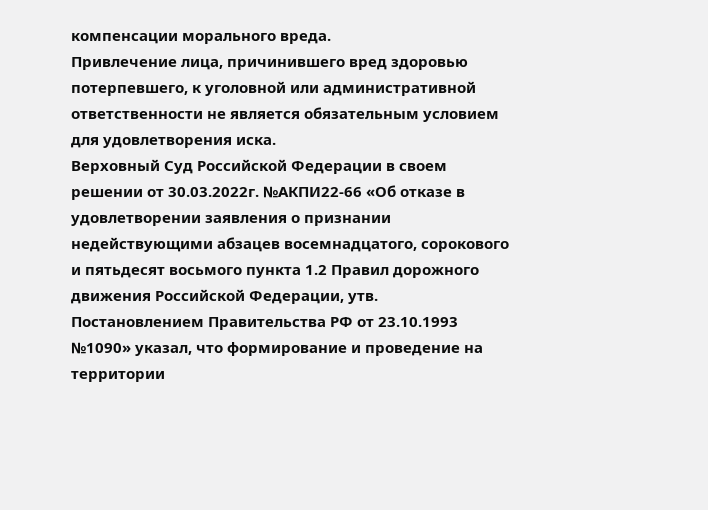компенсации морального вреда.
Привлечение лица, причинившего вред здоровью потерпевшего, к уголовной или административной ответственности не является обязательным условием для удовлетворения иска.
Верховный Суд Российской Федерации в своем решении от 30.03.2022г. №АКПИ22-66 «Об отказе в удовлетворении заявления о признании недействующими абзацев восемнадцатого, сорокового и пятьдесят восьмого пункта 1.2 Правил дорожного движения Российской Федерации, утв. Постановлением Правительства РФ от 23.10.1993 №1090» указал, что формирование и проведение на территории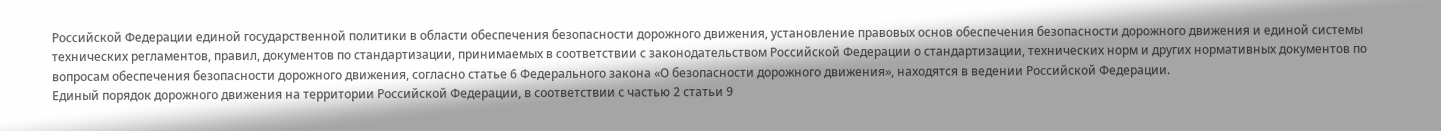Российской Федерации единой государственной политики в области обеспечения безопасности дорожного движения, установление правовых основ обеспечения безопасности дорожного движения и единой системы технических регламентов, правил, документов по стандартизации, принимаемых в соответствии с законодательством Российской Федерации о стандартизации, технических норм и других нормативных документов по вопросам обеспечения безопасности дорожного движения, согласно статье 6 Федерального закона «О безопасности дорожного движения», находятся в ведении Российской Федерации.
Единый порядок дорожного движения на территории Российской Федерации, в соответствии с частью 2 статьи 9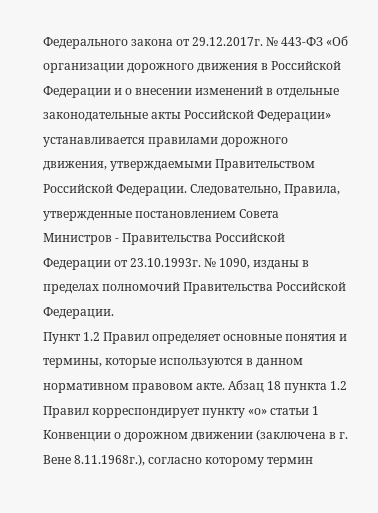Федерального закона от 29.12.2017г. № 443-ФЗ «Об организации дорожного движения в Российской Федерации и о внесении изменений в отдельные законодательные акты Российской Федерации» устанавливается правилами дорожного движения, утверждаемыми Правительством Российской Федерации. Следовательно, Правила, утвержденные постановлением Совета Министров - Правительства Российской Федерации от 23.10.1993г. № 1090, изданы в пределах полномочий Правительства Российской Федерации.
Пункт 1.2 Правил определяет основные понятия и термины, которые используются в данном нормативном правовом акте. Абзац 18 пункта 1.2 Правил корреспондирует пункту «о» статьи 1 Конвенции о дорожном движении (заключена в г. Вене 8.11.1968г.), согласно которому термин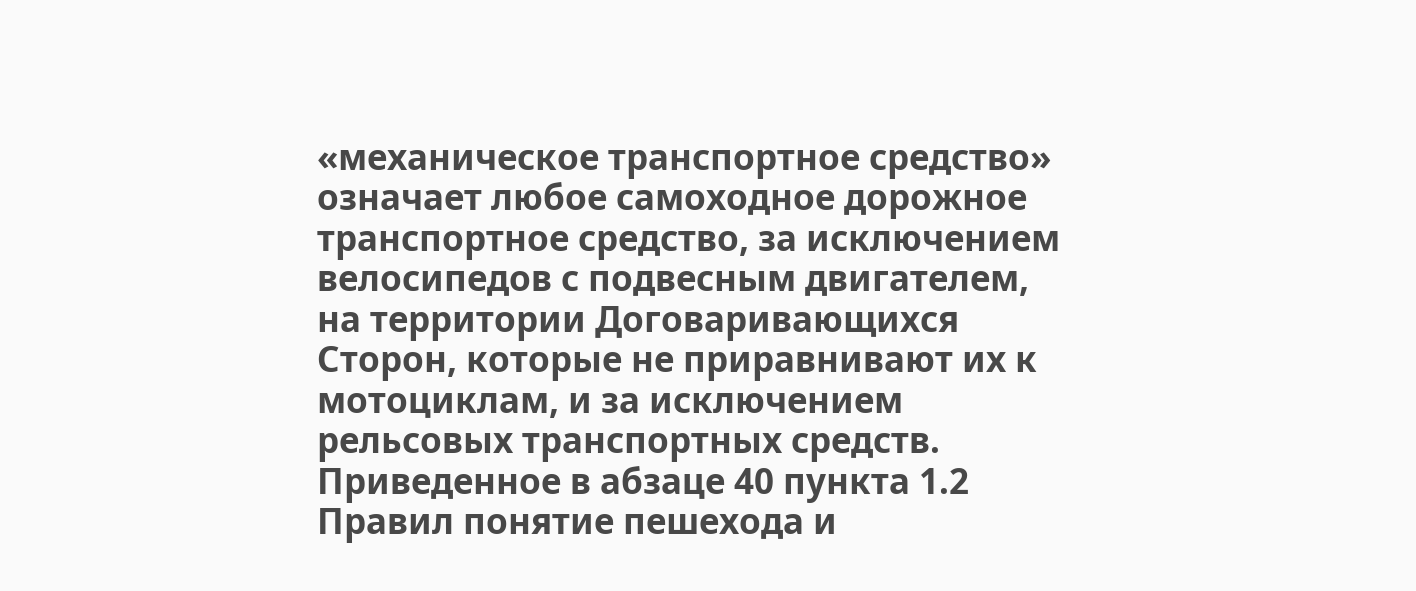«механическое транспортное средство» означает любое самоходное дорожное транспортное средство, за исключением велосипедов с подвесным двигателем, на территории Договаривающихся Сторон, которые не приравнивают их к мотоциклам, и за исключением рельсовых транспортных средств. Приведенное в абзаце 40 пункта 1.2 Правил понятие пешехода и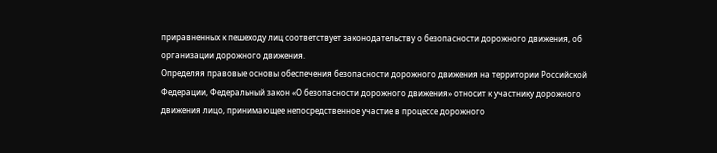приравненных к пешеходу лиц соответствует законодательству о безопасности дорожного движения, об организации дорожного движения.
Определяя правовые основы обеспечения безопасности дорожного движения на территории Российской Федерации, Федеральный закон «О безопасности дорожного движения» относит к участнику дорожного движения лицо, принимающее непосредственное участие в процессе дорожного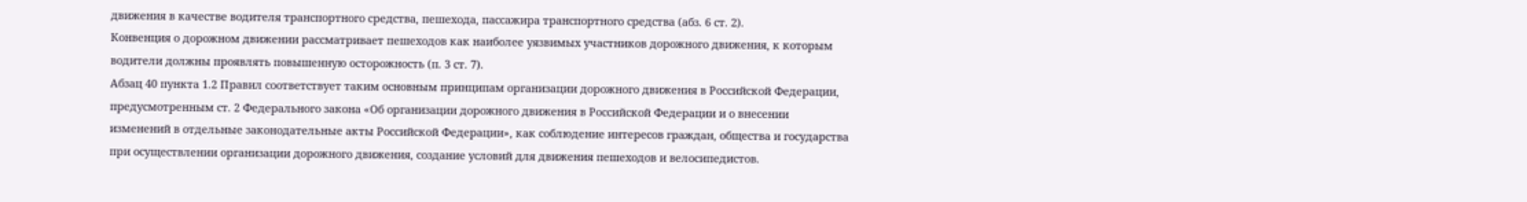движения в качестве водителя транспортного средства, пешехода, пассажира транспортного средства (абз. 6 ст. 2).
Конвенция о дорожном движении рассматривает пешеходов как наиболее уязвимых участников дорожного движения, к которым водители должны проявлять повышенную осторожность (п. 3 ст. 7).
Абзац 40 пункта 1.2 Правил соответствует таким основным принципам организации дорожного движения в Российской Федерации, предусмотренным ст. 2 Федерального закона «Об организации дорожного движения в Российской Федерации и о внесении изменений в отдельные законодательные акты Российской Федерации», как соблюдение интересов граждан, общества и государства при осуществлении организации дорожного движения, создание условий для движения пешеходов и велосипедистов.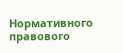Нормативного правового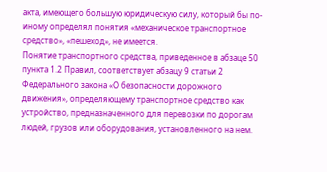акта, имеющего большую юридическую силу, который бы по-иному определял понятия «механическое транспортное средство», «пешеход», не имеется.
Понятие транспортного средства, приведенное в абзаце 50 пункта 1.2 Правил, соответствует абзацу 9 статьи 2 Федерального закона «О безопасности дорожного движения», определяющему транспортное средство как устройство, предназначенного для перевозки по дорогам людей, грузов или оборудования, установленного на нем.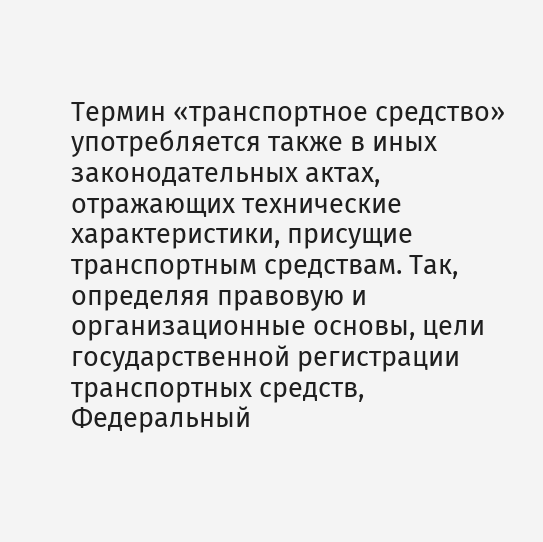Термин «транспортное средство» употребляется также в иных законодательных актах, отражающих технические характеристики, присущие транспортным средствам. Так, определяя правовую и организационные основы, цели государственной регистрации транспортных средств, Федеральный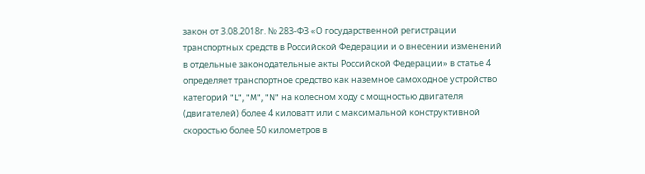закон от 3.08.2018г. № 283-ФЗ «О государственной регистрации транспортных средств в Российской Федерации и о внесении изменений в отдельные законодательные акты Российской Федерации» в статье 4 определяет транспортное средство как наземное самоходное устройство категорий "L", "M", "N" на колесном ходу с мощностью двигателя (двигателей) более 4 киловатт или с максимальной конструктивной скоростью более 50 километров в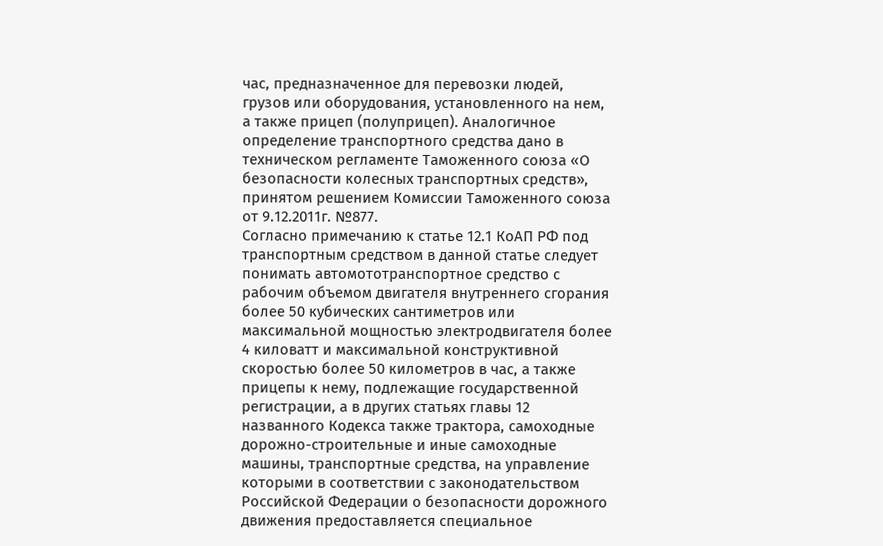час, предназначенное для перевозки людей, грузов или оборудования, установленного на нем, а также прицеп (полуприцеп). Аналогичное определение транспортного средства дано в техническом регламенте Таможенного союза «О безопасности колесных транспортных средств», принятом решением Комиссии Таможенного союза от 9.12.2011г. №877.
Согласно примечанию к статье 12.1 КоАП РФ под транспортным средством в данной статье следует понимать автомототранспортное средство с рабочим объемом двигателя внутреннего сгорания более 50 кубических сантиметров или максимальной мощностью электродвигателя более 4 киловатт и максимальной конструктивной скоростью более 50 километров в час, а также прицепы к нему, подлежащие государственной регистрации, а в других статьях главы 12 названного Кодекса также трактора, самоходные дорожно-строительные и иные самоходные машины, транспортные средства, на управление которыми в соответствии с законодательством Российской Федерации о безопасности дорожного движения предоставляется специальное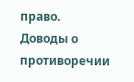право.
Доводы о противоречии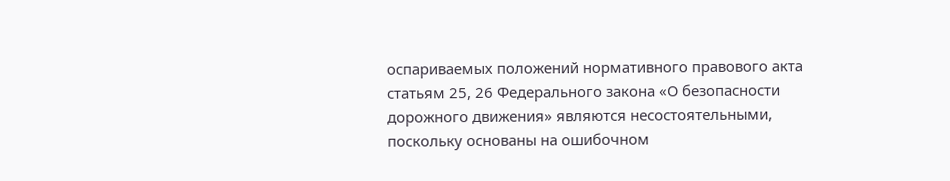оспариваемых положений нормативного правового акта статьям 25, 26 Федерального закона «О безопасности дорожного движения» являются несостоятельными, поскольку основаны на ошибочном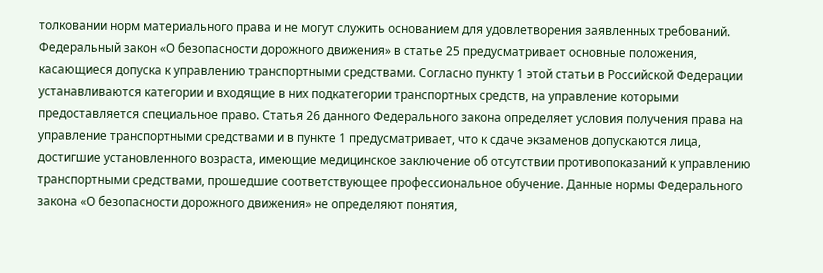толковании норм материального права и не могут служить основанием для удовлетворения заявленных требований.
Федеральный закон «О безопасности дорожного движения» в статье 25 предусматривает основные положения, касающиеся допуска к управлению транспортными средствами. Согласно пункту 1 этой статьи в Российской Федерации устанавливаются категории и входящие в них подкатегории транспортных средств, на управление которыми предоставляется специальное право. Статья 26 данного Федерального закона определяет условия получения права на управление транспортными средствами и в пункте 1 предусматривает, что к сдаче экзаменов допускаются лица, достигшие установленного возраста, имеющие медицинское заключение об отсутствии противопоказаний к управлению транспортными средствами, прошедшие соответствующее профессиональное обучение. Данные нормы Федерального закона «О безопасности дорожного движения» не определяют понятия,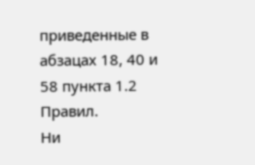приведенные в абзацах 18, 40 и 58 пункта 1.2 Правил.
Ни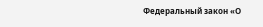Федеральный закон «О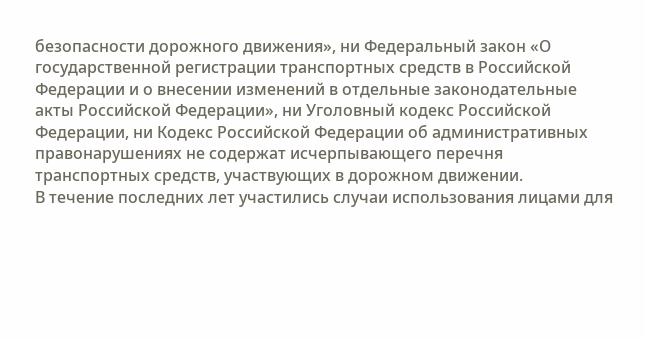безопасности дорожного движения», ни Федеральный закон «О государственной регистрации транспортных средств в Российской Федерации и о внесении изменений в отдельные законодательные акты Российской Федерации», ни Уголовный кодекс Российской Федерации, ни Кодекс Российской Федерации об административных правонарушениях не содержат исчерпывающего перечня транспортных средств, участвующих в дорожном движении.
В течение последних лет участились случаи использования лицами для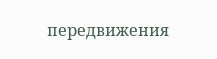передвижения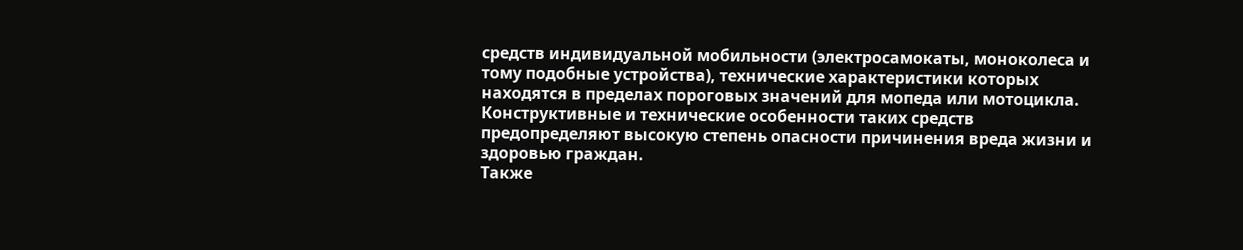средств индивидуальной мобильности (электросамокаты, моноколеса и тому подобные устройства), технические характеристики которых находятся в пределах пороговых значений для мопеда или мотоцикла. Конструктивные и технические особенности таких средств предопределяют высокую степень опасности причинения вреда жизни и здоровью граждан.
Также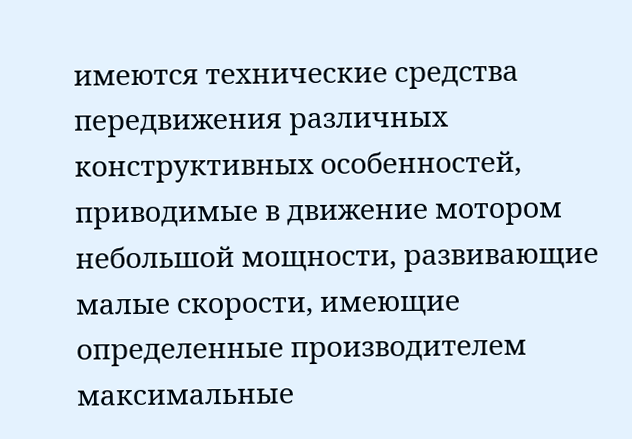имеются технические средства передвижения различных конструктивных особенностей, приводимые в движение мотором небольшой мощности, развивающие малые скорости, имеющие определенные производителем максимальные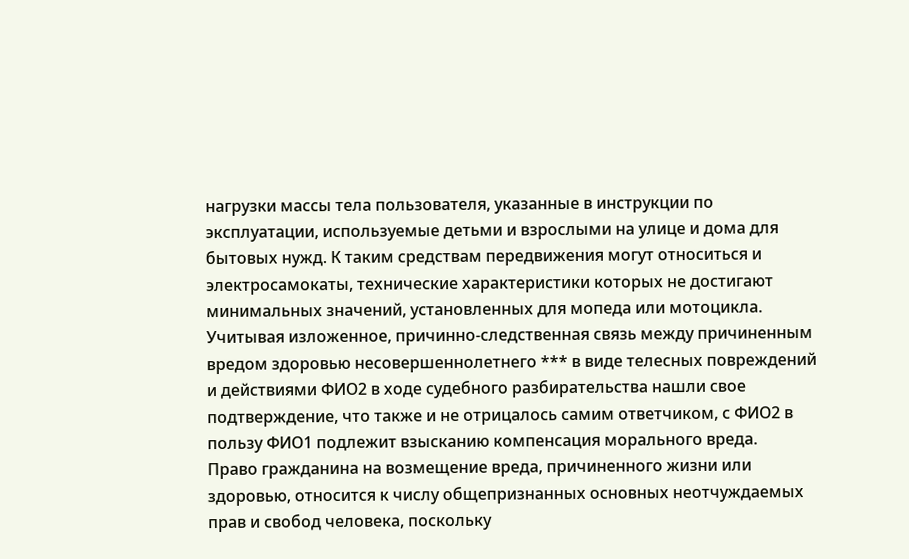нагрузки массы тела пользователя, указанные в инструкции по эксплуатации, используемые детьми и взрослыми на улице и дома для бытовых нужд. К таким средствам передвижения могут относиться и электросамокаты, технические характеристики которых не достигают минимальных значений, установленных для мопеда или мотоцикла.
Учитывая изложенное, причинно-следственная связь между причиненным вредом здоровью несовершеннолетнего *** в виде телесных повреждений и действиями ФИО2 в ходе судебного разбирательства нашли свое подтверждение, что также и не отрицалось самим ответчиком, с ФИО2 в пользу ФИО1 подлежит взысканию компенсация морального вреда.
Право гражданина на возмещение вреда, причиненного жизни или здоровью, относится к числу общепризнанных основных неотчуждаемых прав и свобод человека, поскольку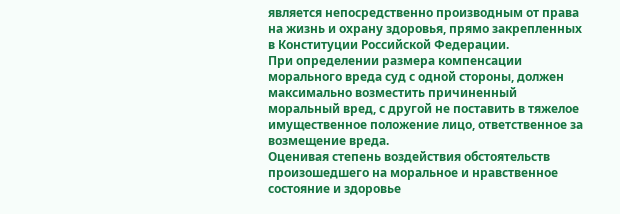является непосредственно производным от права на жизнь и охрану здоровья, прямо закрепленных в Конституции Российской Федерации.
При определении размера компенсации морального вреда суд с одной стороны, должен максимально возместить причиненный моральный вред, с другой не поставить в тяжелое имущественное положение лицо, ответственное за возмещение вреда.
Оценивая степень воздействия обстоятельств произошедшего на моральное и нравственное состояние и здоровье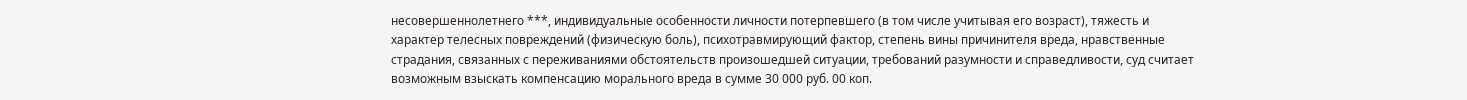несовершеннолетнего ***, индивидуальные особенности личности потерпевшего (в том числе учитывая его возраст), тяжесть и характер телесных повреждений (физическую боль), психотравмирующий фактор, степень вины причинителя вреда, нравственные страдания, связанных с переживаниями обстоятельств произошедшей ситуации, требований разумности и справедливости, суд считает возможным взыскать компенсацию морального вреда в сумме 30 000 руб. 00 коп.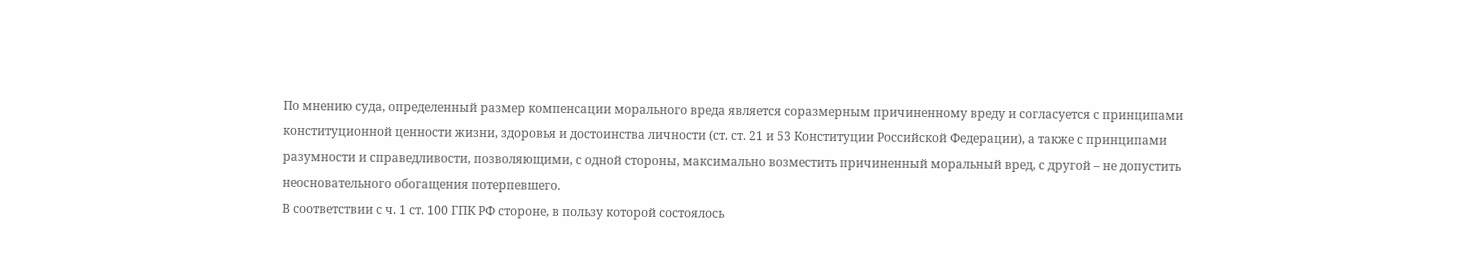По мнению суда, определенный размер компенсации морального вреда является соразмерным причиненному вреду и согласуется с принципами конституционной ценности жизни, здоровья и достоинства личности (ст. ст. 21 и 53 Конституции Российской Федерации), а также с принципами разумности и справедливости, позволяющими, с одной стороны, максимально возместить причиненный моральный вред, с другой – не допустить неосновательного обогащения потерпевшего.
В соответствии с ч. 1 ст. 100 ГПК РФ стороне, в пользу которой состоялось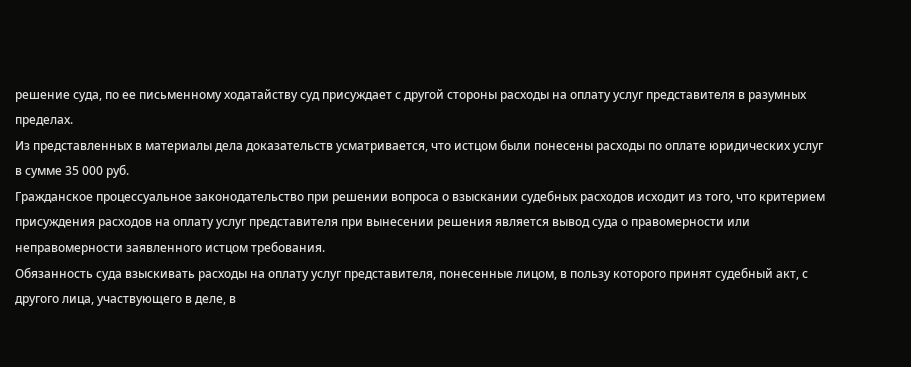решение суда, по ее письменному ходатайству суд присуждает с другой стороны расходы на оплату услуг представителя в разумных пределах.
Из представленных в материалы дела доказательств усматривается, что истцом были понесены расходы по оплате юридических услуг в сумме 35 000 руб.
Гражданское процессуальное законодательство при решении вопроса о взыскании судебных расходов исходит из того, что критерием присуждения расходов на оплату услуг представителя при вынесении решения является вывод суда о правомерности или неправомерности заявленного истцом требования.
Обязанность суда взыскивать расходы на оплату услуг представителя, понесенные лицом, в пользу которого принят судебный акт, с другого лица, участвующего в деле, в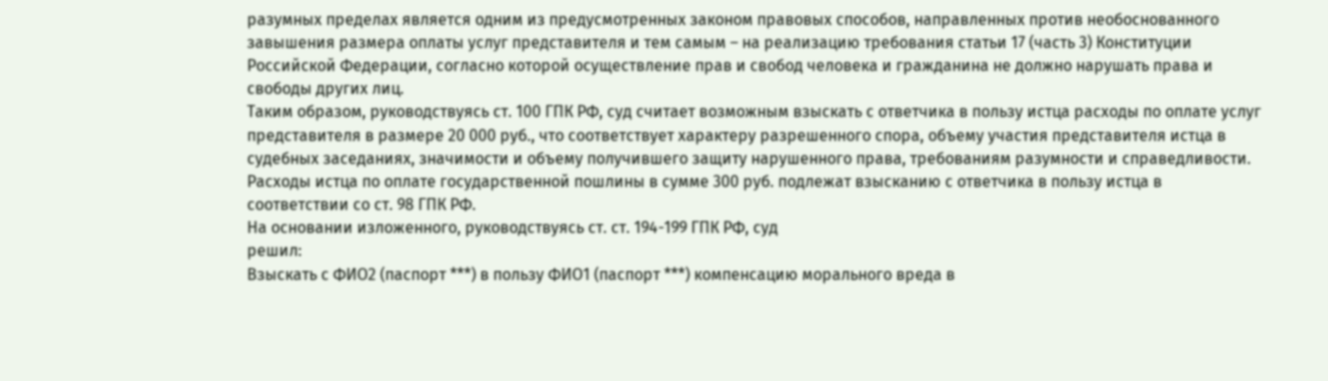разумных пределах является одним из предусмотренных законом правовых способов, направленных против необоснованного завышения размера оплаты услуг представителя и тем самым – на реализацию требования статьи 17 (часть 3) Конституции Российской Федерации, согласно которой осуществление прав и свобод человека и гражданина не должно нарушать права и свободы других лиц.
Таким образом, руководствуясь ст. 100 ГПК РФ, суд считает возможным взыскать с ответчика в пользу истца расходы по оплате услуг представителя в размере 20 000 руб., что соответствует характеру разрешенного спора, объему участия представителя истца в судебных заседаниях, значимости и объему получившего защиту нарушенного права, требованиям разумности и справедливости.
Расходы истца по оплате государственной пошлины в сумме 300 руб. подлежат взысканию с ответчика в пользу истца в соответствии со ст. 98 ГПК РФ.
На основании изложенного, руководствуясь ст. ст. 194-199 ГПК РФ, суд
решил:
Взыскать с ФИО2 (паспорт ***) в пользу ФИО1 (паспорт ***) компенсацию морального вреда в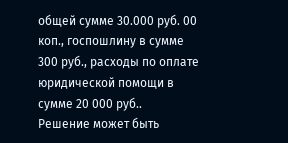общей сумме 30.000 руб. 00 коп., госпошлину в сумме 300 руб., расходы по оплате юридической помощи в сумме 20 000 руб..
Решение может быть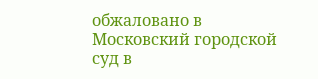обжаловано в Московский городской суд в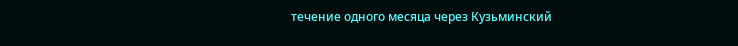течение одного месяца через Кузьминский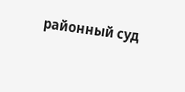районный суд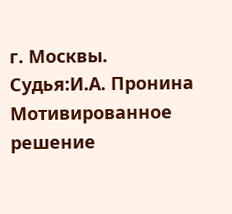г. Москвы.
Судья:И.А. Пронина
Мотивированное решение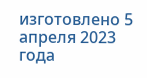изготовлено 5 апреля 2023 года